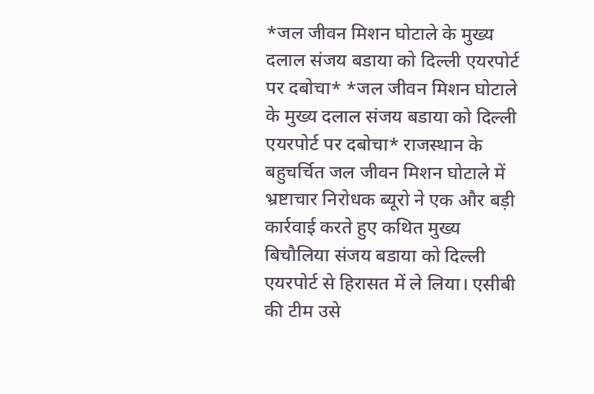*जल जीवन मिशन घोटाले के मुख्य दलाल संजय बडाया को दिल्ली एयरपोर्ट पर दबोचा* *जल जीवन मिशन घोटाले के मुख्य दलाल संजय बडाया को दिल्ली एयरपोर्ट पर दबोचा* राजस्थान के बहुचर्चित जल जीवन मिशन घोटाले में भ्रष्टाचार निरोधक ब्यूरो ने एक और बड़ी कार्रवाई करते हुए कथित मुख्य बिचौलिया संजय बडाया को दिल्ली एयरपोर्ट से हिरासत में ले लिया। एसीबी की टीम उसे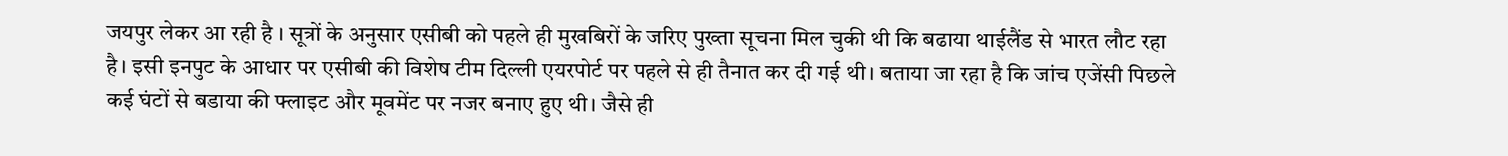जयपुर लेकर आ रही है । सूत्रों के अनुसार एसीबी को पहले ही मुखबिरों के जरिए पुख्ता सूचना मिल चुकी थी कि बढाया थाईलैंड से भारत लौट रहा है। इसी इनपुट के आधार पर एसीबी की विशेष टीम दिल्ली एयरपोर्ट पर पहले से ही तैनात कर दी गई थी। बताया जा रहा है कि जांच एजेंसी पिछले कई घंटों से बडाया की फ्लाइट और मूवमेंट पर नजर बनाए हुए थी। जैसे ही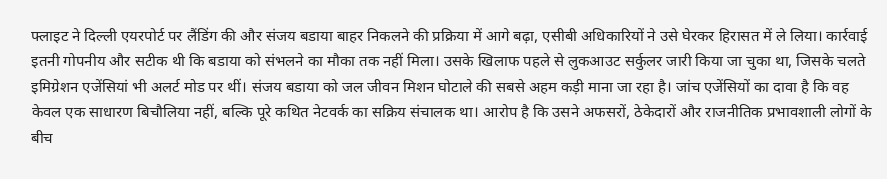फ्लाइट ने दिल्ली एयरपोर्ट पर लैंडिंग की और संजय बडाया बाहर निकलने की प्रक्रिया में आगे बढ़ा, एसीबी अधिकारियों ने उसे घेरकर हिरासत में ले लिया। कार्रवाई इतनी गोपनीय और सटीक थी कि बडाया को संभलने का मौका तक नहीं मिला। उसके खिलाफ पहले से लुकआउट सर्कुलर जारी किया जा चुका था, जिसके चलते इमिग्रेशन एजेंसियां भी अलर्ट मोड पर थीं। संजय बडाया को जल जीवन मिशन घोटाले की सबसे अहम कड़ी माना जा रहा है। जांच एजेंसियों का दावा है कि वह केवल एक साधारण बिचौलिया नहीं, बल्कि पूरे कथित नेटवर्क का सक्रिय संचालक था। आरोप है कि उसने अफसरों, ठेकेदारों और राजनीतिक प्रभावशाली लोगों के बीच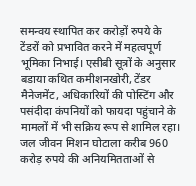समन्वय स्थापित कर करोड़ों रुपये के टेंडरों को प्रभावित करने में महत्वपूर्ण भूमिका निभाई। एसीबी सूत्रों के अनुसार बडाया कथित कमीशनखोरी, टेंडर मैनेजमेंट, अधिकारियों की पोस्टिंग और पसंदीदा कंपनियों को फायदा पहुंचाने के मामलों में भी सक्रिय रूप से शामिल रहा। जल जीवन मिशन घोटाला करीब 960 करोड़ रुपये की अनियमितताओं से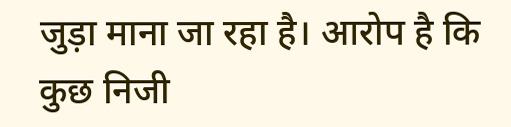जुड़ा माना जा रहा है। आरोप है कि कुछ निजी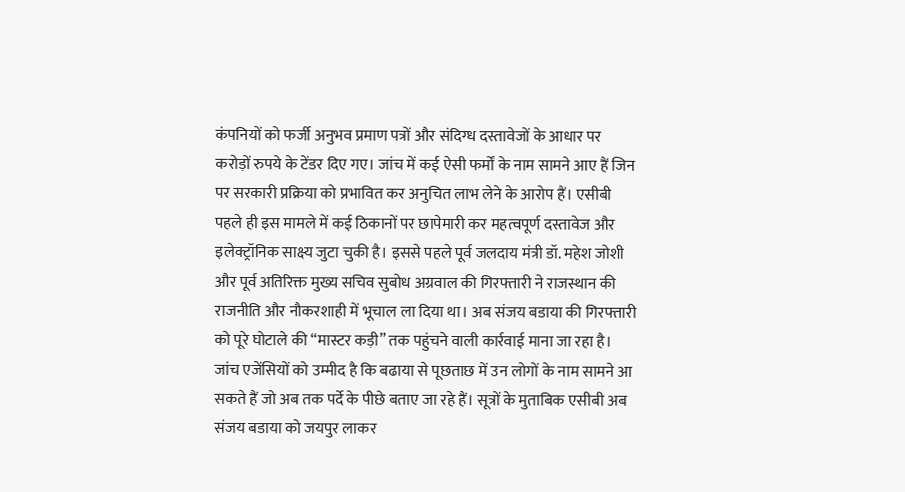कंपनियों को फर्जी अनुभव प्रमाण पत्रों और संदिग्ध दस्तावेजों के आधार पर करोड़ों रुपये के टेंडर दिए गए। जांच में कई ऐसी फर्मों के नाम सामने आए हैं जिन पर सरकारी प्रक्रिया को प्रभावित कर अनुचित लाभ लेने के आरोप हैं। एसीबी पहले ही इस मामले में कई ठिकानों पर छापेमारी कर महत्वपूर्ण दस्तावेज और इलेक्ट्रॉनिक साक्ष्य जुटा चुकी है। इससे पहले पूर्व जलदाय मंत्री डॉ. महेश जोशी और पूर्व अतिरिक्त मुख्य सचिव सुबोध अग्रवाल की गिरफ्तारी ने राजस्थान की राजनीति और नौकरशाही में भूचाल ला दिया था। अब संजय बडाया की गिरफ्तारी को पूरे घोटाले की “मास्टर कड़ी” तक पहुंचने वाली कार्रवाई माना जा रहा है। जांच एजेंसियों को उम्मीद है कि बढाया से पूछताछ में उन लोगों के नाम सामने आ सकते हैं जो अब तक पर्दे के पीछे बताए जा रहे हैं। सूत्रों के मुताबिक एसीबी अब संजय बडाया को जयपुर लाकर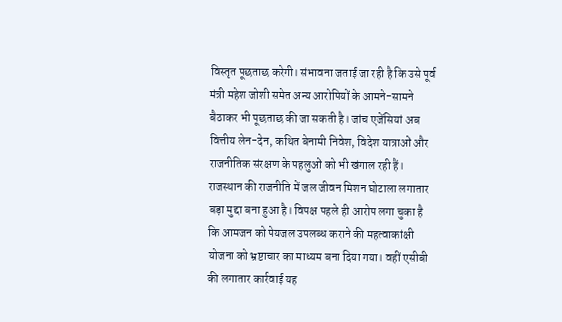विस्तृत पूछताछ करेगी। संभावना जताई जा रही है कि उसे पूर्व मंत्री महेश जोशी समेत अन्य आरोपियों के आमने-सामने बैठाकर भी पूछताछ की जा सकती है। जांच एजेंसियां अब वित्तीय लेन-देन, कथित बेनामी निवेश, विदेश यात्राओं और राजनीतिक संरक्षण के पहलुओं को भी खंगाल रही हैं। राजस्थान की राजनीति में जल जीवन मिशन घोटाला लगातार बड़ा मुद्दा बना हुआ है। विपक्ष पहले ही आरोप लगा चुका है कि आमजन को पेयजल उपलब्ध कराने की महत्वाकांक्षी योजना को भ्रष्टाचार का माध्यम बना दिया गया। वहीं एसीबी की लगातार कार्रवाई यह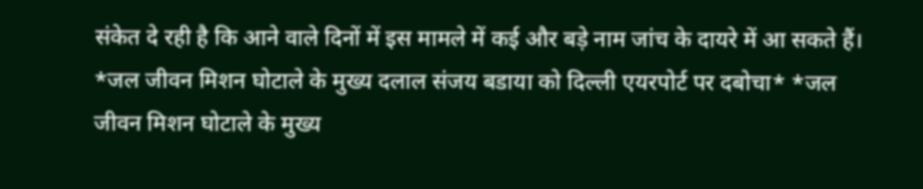संकेत दे रही है कि आने वाले दिनों में इस मामले में कई और बड़े नाम जांच के दायरे में आ सकते हैं।
*जल जीवन मिशन घोटाले के मुख्य दलाल संजय बडाया को दिल्ली एयरपोर्ट पर दबोचा* *जल जीवन मिशन घोटाले के मुख्य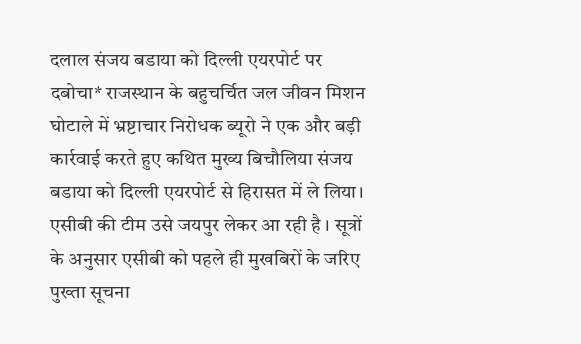दलाल संजय बडाया को दिल्ली एयरपोर्ट पर दबोचा* राजस्थान के बहुचर्चित जल जीवन मिशन घोटाले में भ्रष्टाचार निरोधक ब्यूरो ने एक और बड़ी कार्रवाई करते हुए कथित मुख्य बिचौलिया संजय बडाया को दिल्ली एयरपोर्ट से हिरासत में ले लिया। एसीबी की टीम उसे जयपुर लेकर आ रही है । सूत्रों के अनुसार एसीबी को पहले ही मुखबिरों के जरिए पुख्ता सूचना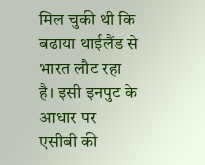मिल चुकी थी कि बढाया थाईलैंड से भारत लौट रहा है। इसी इनपुट के आधार पर एसीबी की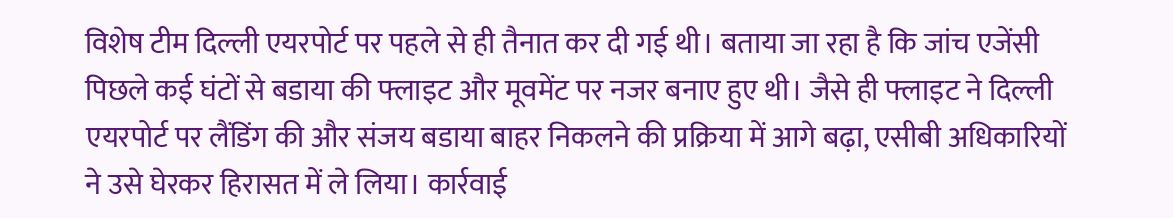विशेष टीम दिल्ली एयरपोर्ट पर पहले से ही तैनात कर दी गई थी। बताया जा रहा है कि जांच एजेंसी पिछले कई घंटों से बडाया की फ्लाइट और मूवमेंट पर नजर बनाए हुए थी। जैसे ही फ्लाइट ने दिल्ली एयरपोर्ट पर लैंडिंग की और संजय बडाया बाहर निकलने की प्रक्रिया में आगे बढ़ा, एसीबी अधिकारियों ने उसे घेरकर हिरासत में ले लिया। कार्रवाई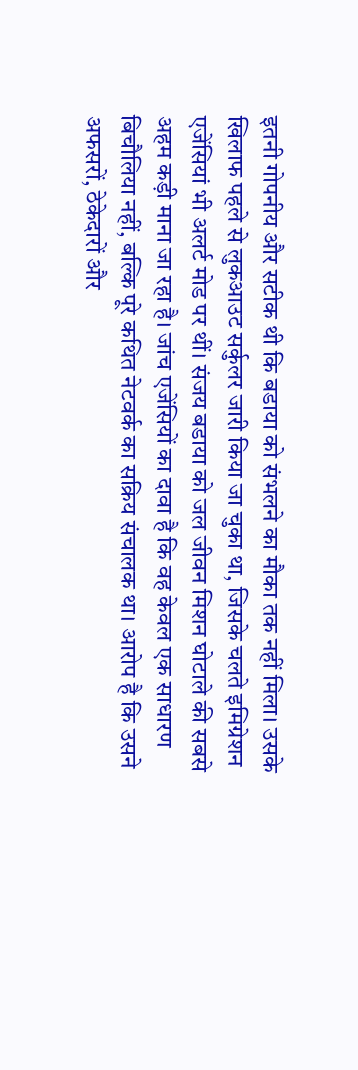इतनी गोपनीय और सटीक थी कि बडाया को संभलने का मौका तक नहीं मिला। उसके खिलाफ पहले से लुकआउट सर्कुलर जारी किया जा चुका था, जिसके चलते इमिग्रेशन एजेंसियां भी अलर्ट मोड पर थीं। संजय बडाया को जल जीवन मिशन घोटाले की सबसे अहम कड़ी माना जा रहा है। जांच एजेंसियों का दावा है कि वह केवल एक साधारण बिचौलिया नहीं, बल्कि पूरे कथित नेटवर्क का सक्रिय संचालक था। आरोप है कि उसने अफसरों, ठेकेदारों और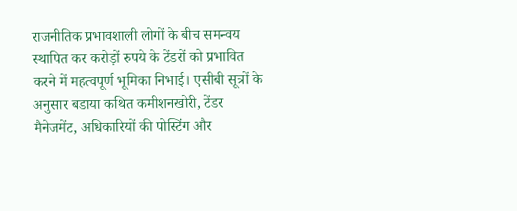राजनीतिक प्रभावशाली लोगों के बीच समन्वय स्थापित कर करोड़ों रुपये के टेंडरों को प्रभावित करने में महत्वपूर्ण भूमिका निभाई। एसीबी सूत्रों के अनुसार बडाया कथित कमीशनखोरी, टेंडर मैनेजमेंट, अधिकारियों की पोस्टिंग और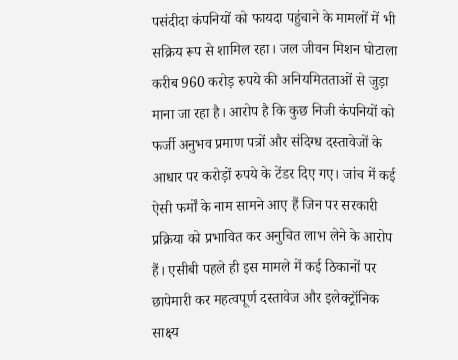पसंदीदा कंपनियों को फायदा पहुंचाने के मामलों में भी सक्रिय रूप से शामिल रहा। जल जीवन मिशन घोटाला करीब 960 करोड़ रुपये की अनियमितताओं से जुड़ा माना जा रहा है। आरोप है कि कुछ निजी कंपनियों को फर्जी अनुभव प्रमाण पत्रों और संदिग्ध दस्तावेजों के आधार पर करोड़ों रुपये के टेंडर दिए गए। जांच में कई ऐसी फर्मों के नाम सामने आए हैं जिन पर सरकारी प्रक्रिया को प्रभावित कर अनुचित लाभ लेने के आरोप हैं। एसीबी पहले ही इस मामले में कई ठिकानों पर छापेमारी कर महत्वपूर्ण दस्तावेज और इलेक्ट्रॉनिक साक्ष्य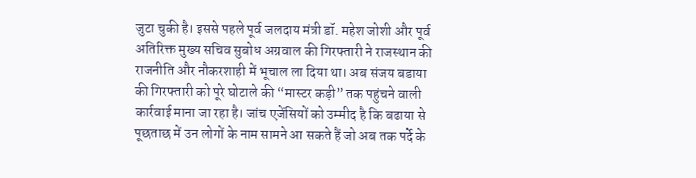जुटा चुकी है। इससे पहले पूर्व जलदाय मंत्री डॉ. महेश जोशी और पूर्व अतिरिक्त मुख्य सचिव सुबोध अग्रवाल की गिरफ्तारी ने राजस्थान की राजनीति और नौकरशाही में भूचाल ला दिया था। अब संजय बडाया की गिरफ्तारी को पूरे घोटाले की “मास्टर कड़ी” तक पहुंचने वाली कार्रवाई माना जा रहा है। जांच एजेंसियों को उम्मीद है कि बढाया से पूछताछ में उन लोगों के नाम सामने आ सकते हैं जो अब तक पर्दे के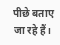पीछे बताए जा रहे हैं।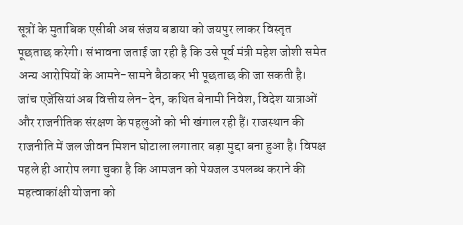सूत्रों के मुताबिक एसीबी अब संजय बडाया को जयपुर लाकर विस्तृत पूछताछ करेगी। संभावना जताई जा रही है कि उसे पूर्व मंत्री महेश जोशी समेत अन्य आरोपियों के आमने-सामने बैठाकर भी पूछताछ की जा सकती है। जांच एजेंसियां अब वित्तीय लेन-देन, कथित बेनामी निवेश, विदेश यात्राओं और राजनीतिक संरक्षण के पहलुओं को भी खंगाल रही हैं। राजस्थान की राजनीति में जल जीवन मिशन घोटाला लगातार बड़ा मुद्दा बना हुआ है। विपक्ष पहले ही आरोप लगा चुका है कि आमजन को पेयजल उपलब्ध कराने की महत्वाकांक्षी योजना को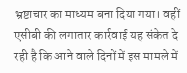भ्रष्टाचार का माध्यम बना दिया गया। वहीं एसीबी की लगातार कार्रवाई यह संकेत दे रही है कि आने वाले दिनों में इस मामले में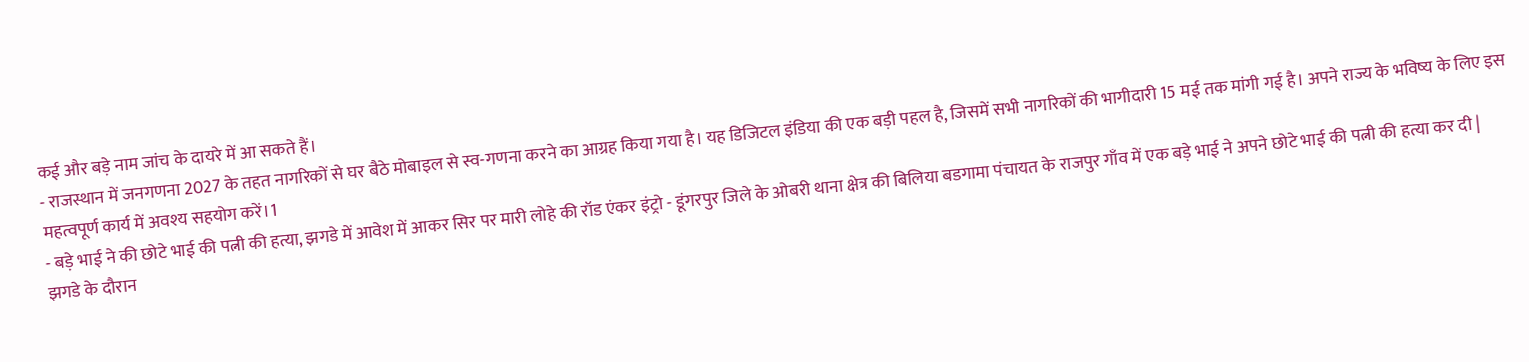कई और बड़े नाम जांच के दायरे में आ सकते हैं।
- राजस्थान में जनगणना 2027 के तहत नागरिकों से घर बैठे मोबाइल से स्व-गणना करने का आग्रह किया गया है। यह डिजिटल इंडिया की एक बड़ी पहल है, जिसमें सभी नागरिकों की भागीदारी 15 मई तक मांगी गई है। अपने राज्य के भविष्य के लिए इस महत्वपूर्ण कार्य में अवश्य सहयोग करें।1
- बड़े भाई ने की छोटे भाई की पत्नी की हत्या, झगडे में आवेश में आकर सिर पर मारी लोहे की रॉड एंकर इंट्रो - डूंगरपुर जिले के ओबरी थाना क्षेत्र की बिलिया बडगामा पंचायत के राजपुर गाँव में एक बड़े भाई ने अपने छोटे भाई की पत्नी की हत्या कर दी | झगडे के दौरान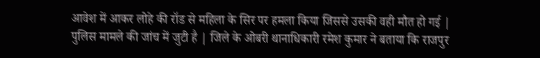आवेश में आकर लोहे की रॉड से महिला के सिर पर हमला किया जिससे उसकी वही मौत हो गई | पुलिस मामले की जांच में जुटी है | जिले के ओबरी थानाधिकारी रमेश कुमार ने बताया कि राजपुर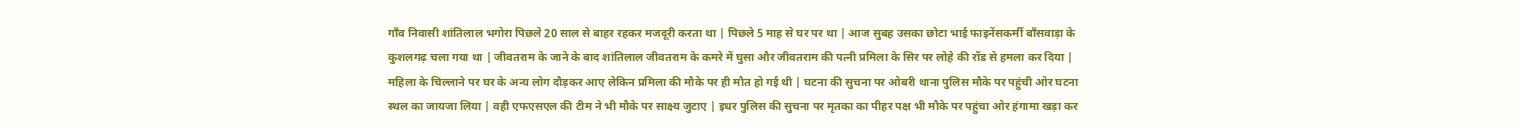गाँव निवासी शांतिलाल भगोरा पिछले 20 साल से बाहर रहकर मजदूरी करता था | पिछले 5 माह से घर पर था | आज सुबह उसका छोटा भाई फाइनेंसकर्मी बाँसवाड़ा के कुशलगढ़ चला गया था | जीवतराम के जाने के बाद शांतिलाल जीवतराम के कमरे में घुसा और जीवतराम की पत्नी प्रमिला के सिर पर लोहे की रॉड से हमला कर दिया | महिला के चिल्लाने पर घर के अन्य लोग दौड़कर आए लेकिन प्रमिला की मौके पर ही मौत हो गई थी | घटना की सुचना पर ओबरी थाना पुलिस मौके पर पहुंची ओर घटना स्थल का जायजा लिया | वही एफएसएल की टीम ने भी मौके पर साक्ष्य जुटाए | इधर पुलिस की सुचना पर मृतका का पीहर पक्ष भी मौके पर पहुंचा ओर हंगामा खड़ा कर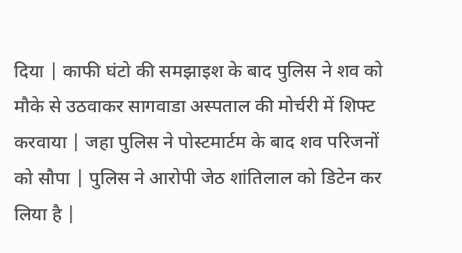दिया | काफी घंटो की समझाइश के बाद पुलिस ने शव को मौके से उठवाकर सागवाडा अस्पताल की मोर्चरी में शिफ्ट करवाया | जहा पुलिस ने पोस्टमार्टम के बाद शव परिजनों को सौपा | पुलिस ने आरोपी जेठ शांतिलाल को डिटेन कर लिया है |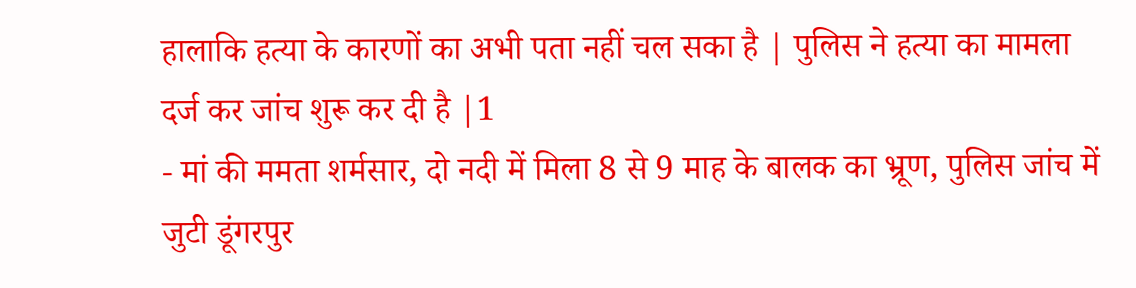हालाकि हत्या के कारणों का अभी पता नहीं चल सका है | पुलिस ने हत्या का मामला दर्ज कर जांच शुरू कर दी है |1
- मां की ममता शर्मसार, दो नदी में मिला 8 से 9 माह के बालक का भ्रूण, पुलिस जांच में जुटी डूंगरपुर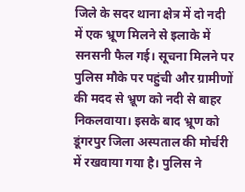जिले के सदर थाना क्षेत्र में दो नदी में एक भ्रूण मिलने से इलाके में सनसनी फैल गई। सूचना मिलने पर पुलिस मौके पर पहुंची और ग्रामीणों की मदद से भ्रूण को नदी से बाहर निकलवाया। इसके बाद भ्रूण को डूंगरपुर जिला अस्पताल की मोर्चरी में रखवाया गया है। पुलिस ने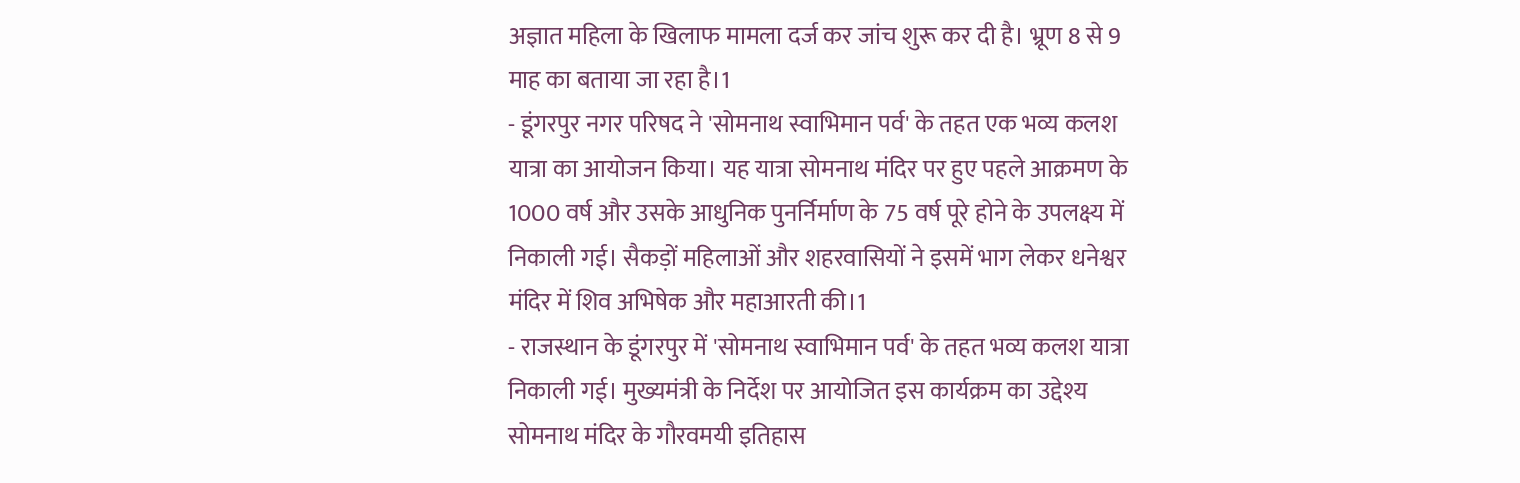अज्ञात महिला के खिलाफ मामला दर्ज कर जांच शुरू कर दी है। भ्रूण 8 से 9 माह का बताया जा रहा है।1
- डूंगरपुर नगर परिषद ने 'सोमनाथ स्वाभिमान पर्व' के तहत एक भव्य कलश यात्रा का आयोजन किया। यह यात्रा सोमनाथ मंदिर पर हुए पहले आक्रमण के 1000 वर्ष और उसके आधुनिक पुनर्निर्माण के 75 वर्ष पूरे होने के उपलक्ष्य में निकाली गई। सैकड़ों महिलाओं और शहरवासियों ने इसमें भाग लेकर धनेश्वर मंदिर में शिव अभिषेक और महाआरती की।1
- राजस्थान के डूंगरपुर में 'सोमनाथ स्वाभिमान पर्व' के तहत भव्य कलश यात्रा निकाली गई। मुख्यमंत्री के निर्देश पर आयोजित इस कार्यक्रम का उद्देश्य सोमनाथ मंदिर के गौरवमयी इतिहास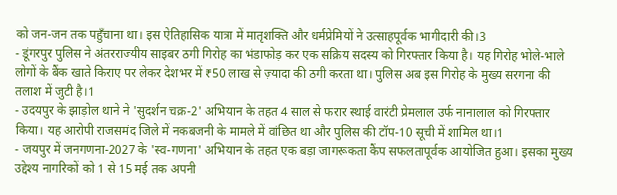को जन-जन तक पहुँचाना था। इस ऐतिहासिक यात्रा में मातृशक्ति और धर्मप्रेमियों ने उत्साहपूर्वक भागीदारी की।3
- डूंगरपुर पुलिस ने अंतरराज्यीय साइबर ठगी गिरोह का भंडाफोड़ कर एक सक्रिय सदस्य को गिरफ्तार किया है। यह गिरोह भोले-भाले लोगों के बैंक खाते किराए पर लेकर देशभर में ₹50 लाख से ज़्यादा की ठगी करता था। पुलिस अब इस गिरोह के मुख्य सरगना की तलाश में जुटी है।1
- उदयपुर के झाड़ोल थाने ने 'सुदर्शन चक्र-2' अभियान के तहत 4 साल से फरार स्थाई वारंटी प्रेमलाल उर्फ नानालाल को गिरफ्तार किया। यह आरोपी राजसमंद जिले में नकबजनी के मामले में वांछित था और पुलिस की टॉप-10 सूची में शामिल था।1
- जयपुर में जनगणना-2027 के 'स्व-गणना' अभियान के तहत एक बड़ा जागरूकता कैंप सफलतापूर्वक आयोजित हुआ। इसका मुख्य उद्देश्य नागरिकों को 1 से 15 मई तक अपनी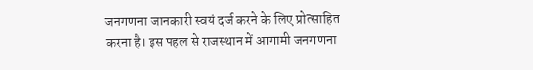जनगणना जानकारी स्वयं दर्ज करने के लिए प्रोत्साहित करना है। इस पहल से राजस्थान में आगामी जनगणना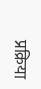प्रक्रिया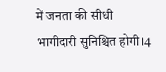में जनता की सीधी भागीदारी सुनिश्चित होगी।4